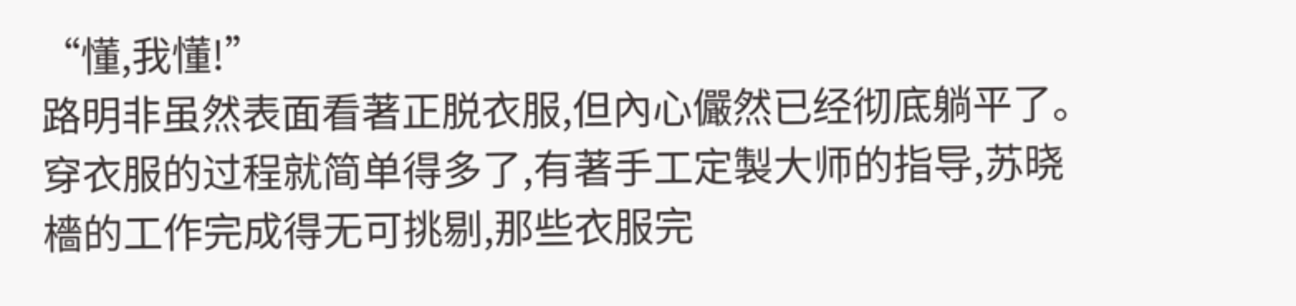“懂,我懂!”
路明非虽然表面看著正脱衣服,但內心儼然已经彻底躺平了。
穿衣服的过程就简单得多了,有著手工定製大师的指导,苏晓檣的工作完成得无可挑剔,那些衣服完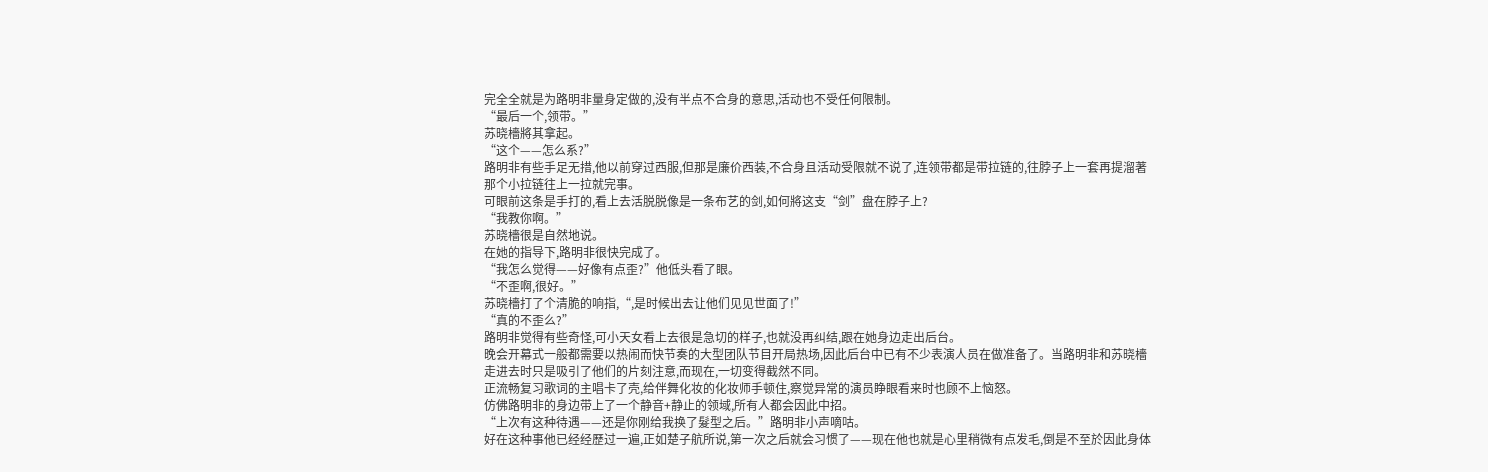完全全就是为路明非量身定做的,没有半点不合身的意思,活动也不受任何限制。
“最后一个,领带。”
苏晓檣將其拿起。
“这个——怎么系?”
路明非有些手足无措,他以前穿过西服,但那是廉价西装,不合身且活动受限就不说了,连领带都是带拉链的,往脖子上一套再提溜著那个小拉链往上一拉就完事。
可眼前这条是手打的,看上去活脱脱像是一条布艺的剑,如何將这支“剑”盘在脖子上?
“我教你啊。”
苏晓檣很是自然地说。
在她的指导下,路明非很快完成了。
“我怎么觉得——好像有点歪?”他低头看了眼。
“不歪啊,很好。”
苏晓檣打了个清脆的响指,“,是时候出去让他们见见世面了!”
“真的不歪么?”
路明非觉得有些奇怪,可小天女看上去很是急切的样子,也就没再纠结,跟在她身边走出后台。
晚会开幕式一般都需要以热闹而快节奏的大型团队节目开局热场,因此后台中已有不少表演人员在做准备了。当路明非和苏晓檣走进去时只是吸引了他们的片刻注意,而现在,一切变得截然不同。
正流畅复习歌词的主唱卡了壳,给伴舞化妆的化妆师手顿住,察觉异常的演员睁眼看来时也顾不上恼怒。
仿佛路明非的身边带上了一个静音+静止的领域,所有人都会因此中招。
“上次有这种待遇——还是你刚给我换了髮型之后。”路明非小声嘀咕。
好在这种事他已经经歷过一遍,正如楚子航所说,第一次之后就会习惯了——现在他也就是心里稍微有点发毛,倒是不至於因此身体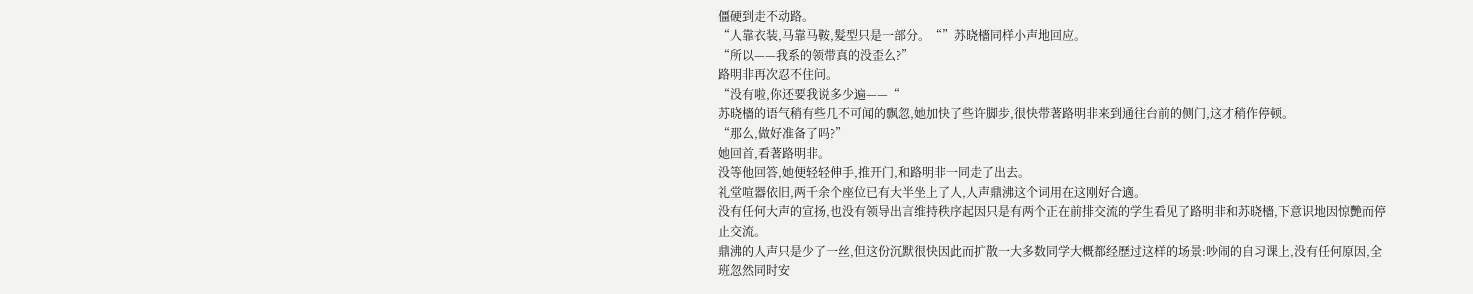僵硬到走不动路。
“人靠衣装,马靠马鞍,髮型只是一部分。“”苏晓檣同样小声地回应。
“所以——我系的领带真的没歪么?”
路明非再次忍不住问。
“没有啦,你还要我说多少遍——“
苏晓檣的语气稍有些几不可闻的飘忽,她加快了些许脚步,很快带著路明非来到通往台前的侧门,这才稍作停顿。
“那么,做好准备了吗?”
她回首,看著路明非。
没等他回答,她便轻轻伸手,推开门,和路明非一同走了出去。
礼堂喧器依旧,两千余个座位已有大半坐上了人,人声鼎沸这个词用在这刚好合適。
没有任何大声的宣扬,也没有领导出言维持秩序起因只是有两个正在前排交流的学生看见了路明非和苏晓檣,下意识地因惊艷而停止交流。
鼎沸的人声只是少了一丝,但这份沉默很快因此而扩散一大多数同学大概都经歷过这样的场景:吵闹的自习课上,没有任何原因,全班忽然同时安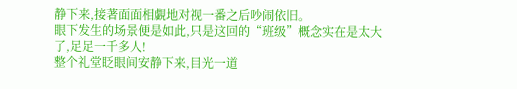静下来,接著面面相覷地对视一番之后吵闹依旧。
眼下发生的场景便是如此,只是这回的“班级”概念实在是太大了,足足一千多人!
整个礼堂眨眼间安静下来,目光一道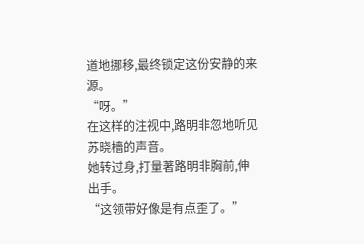道地挪移,最终锁定这份安静的来源。
“呀。”
在这样的注视中,路明非忽地听见苏晓檣的声音。
她转过身,打量著路明非胸前,伸出手。
“这领带好像是有点歪了。”